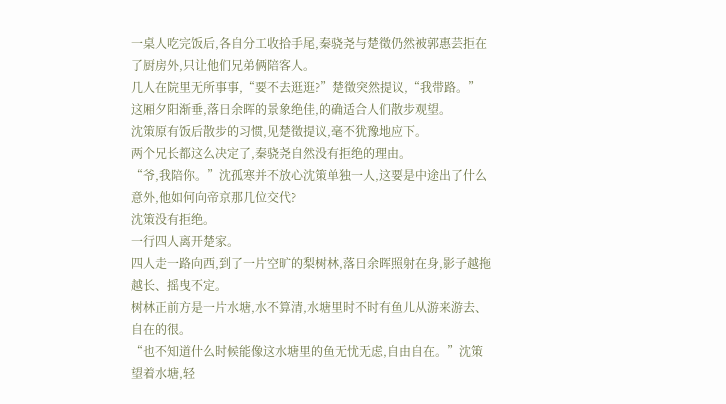一桌人吃完饭后,各自分工收拾手尾,秦骁尧与楚徵仍然被郭惠芸拒在了厨房外,只让他们兄弟俩陪客人。
几人在院里无所事事,“要不去逛逛?”楚徵突然提议,“我带路。”
这厢夕阳渐垂,落日余晖的景象绝佳,的确适合人们散步观望。
沈策原有饭后散步的习惯,见楚徵提议,毫不犹豫地应下。
两个兄长都这么决定了,秦骁尧自然没有拒绝的理由。
“爷,我陪你。”沈孤寒并不放心沈策单独一人,这要是中途出了什么意外,他如何向帝京那几位交代?
沈策没有拒绝。
一行四人离开楚家。
四人走一路向西,到了一片空旷的梨树林,落日余晖照射在身,影子越拖越长、摇曳不定。
树林正前方是一片水塘,水不算清,水塘里时不时有鱼儿从游来游去、自在的很。
“也不知道什么时候能像这水塘里的鱼无忧无虑,自由自在。”沈策望着水塘,轻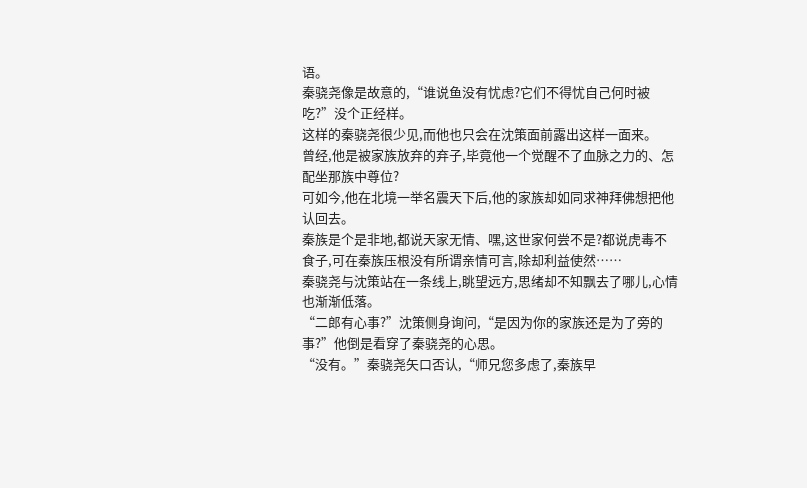语。
秦骁尧像是故意的,“谁说鱼没有忧虑?它们不得忧自己何时被吃?”没个正经样。
这样的秦骁尧很少见,而他也只会在沈策面前露出这样一面来。
曾经,他是被家族放弃的弃子,毕竟他一个觉醒不了血脉之力的、怎配坐那族中尊位?
可如今,他在北境一举名震天下后,他的家族却如同求神拜佛想把他认回去。
秦族是个是非地,都说天家无情、嘿,这世家何尝不是?都说虎毒不食子,可在秦族压根没有所谓亲情可言,除却利益使然……
秦骁尧与沈策站在一条线上,眺望远方,思绪却不知飘去了哪儿,心情也渐渐低落。
“二郎有心事?”沈策侧身询问,“是因为你的家族还是为了旁的事?”他倒是看穿了秦骁尧的心思。
“没有。”秦骁尧矢口否认,“师兄您多虑了,秦族早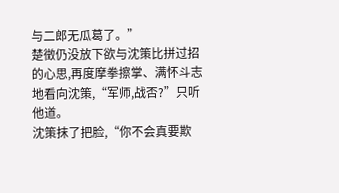与二郎无瓜葛了。”
楚徵仍没放下欲与沈策比拼过招的心思,再度摩拳擦掌、满怀斗志地看向沈策,“军师,战否?”只听他道。
沈策抹了把脸,“你不会真要欺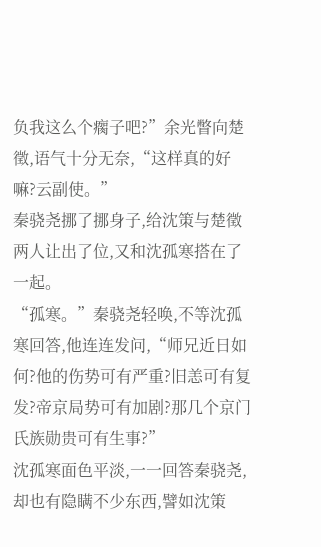负我这么个瘸子吧?”余光瞥向楚徵,语气十分无奈,“这样真的好嘛?云副使。”
秦骁尧挪了挪身子,给沈策与楚徵两人让出了位,又和沈孤寒搭在了一起。
“孤寒。”秦骁尧轻唤,不等沈孤寒回答,他连连发问,“师兄近日如何?他的伤势可有严重?旧恙可有复发?帝京局势可有加剧?那几个京门氏族勋贵可有生事?”
沈孤寒面色平淡,一一回答秦骁尧,却也有隐瞒不少东西,譬如沈策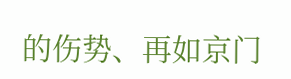的伤势、再如京门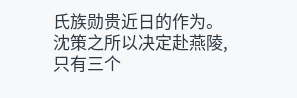氏族勋贵近日的作为。
沈策之所以决定赴燕陵,只有三个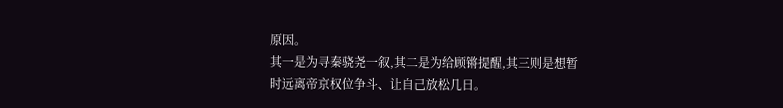原因。
其一是为寻秦骁尧一叙,其二是为给顾锵提醒,其三则是想暂时远离帝京权位争斗、让自己放松几日。